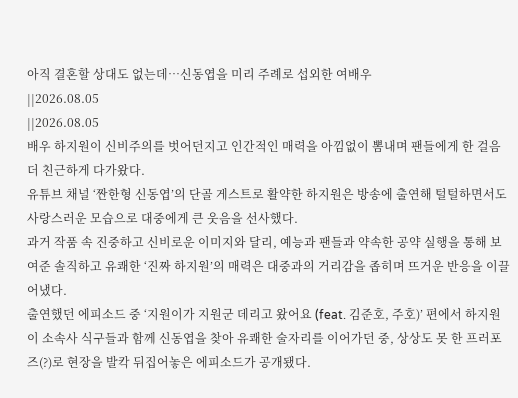아직 결혼할 상대도 없는데…신동엽을 미리 주례로 섭외한 여배우
||2026.08.05
||2026.08.05
배우 하지원이 신비주의를 벗어던지고 인간적인 매력을 아낌없이 뽐내며 팬들에게 한 걸음 더 친근하게 다가왔다.
유튜브 채널 ‘짠한형 신동엽’의 단골 게스트로 활약한 하지원은 방송에 출연해 털털하면서도 사랑스러운 모습으로 대중에게 큰 웃음을 선사했다.
과거 작품 속 진중하고 신비로운 이미지와 달리, 예능과 팬들과 약속한 공약 실행을 통해 보여준 솔직하고 유쾌한 ‘진짜 하지원’의 매력은 대중과의 거리감을 좁히며 뜨거운 반응을 이끌어냈다.
출연했던 에피소드 중 ‘지원이가 지원군 데리고 왔어요 (feat. 김준호, 주호)’ 편에서 하지원이 소속사 식구들과 함께 신동엽을 찾아 유쾌한 술자리를 이어가던 중, 상상도 못 한 프러포즈(?)로 현장을 발칵 뒤집어놓은 에피소드가 공개됐다.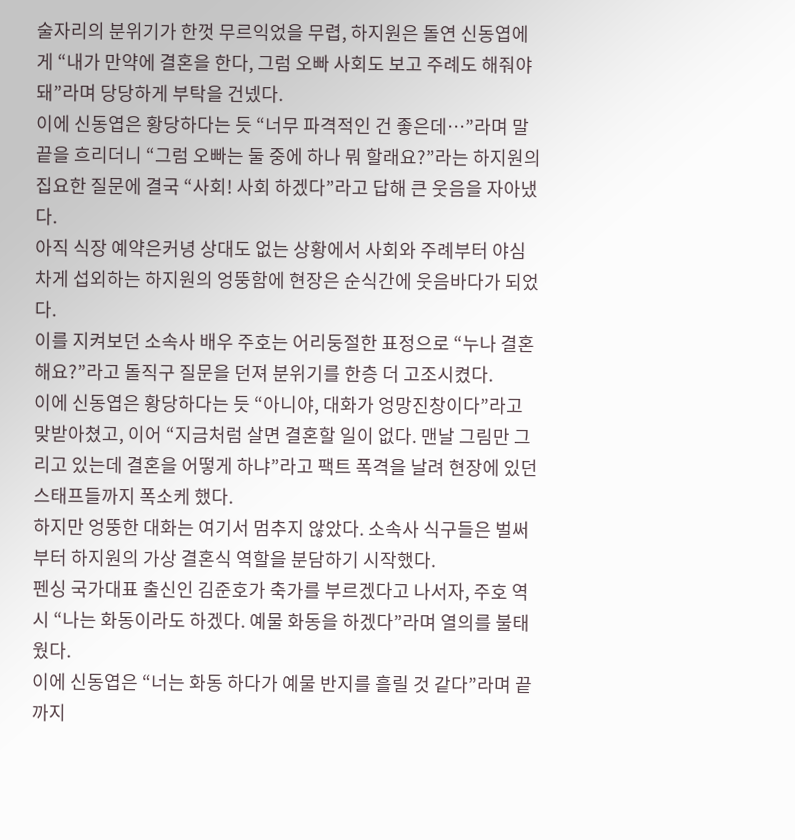술자리의 분위기가 한껏 무르익었을 무렵, 하지원은 돌연 신동엽에게 “내가 만약에 결혼을 한다, 그럼 오빠 사회도 보고 주례도 해줘야 돼”라며 당당하게 부탁을 건넸다.
이에 신동엽은 황당하다는 듯 “너무 파격적인 건 좋은데…”라며 말끝을 흐리더니 “그럼 오빠는 둘 중에 하나 뭐 할래요?”라는 하지원의 집요한 질문에 결국 “사회! 사회 하겠다”라고 답해 큰 웃음을 자아냈다.
아직 식장 예약은커녕 상대도 없는 상황에서 사회와 주례부터 야심 차게 섭외하는 하지원의 엉뚱함에 현장은 순식간에 웃음바다가 되었다.
이를 지켜보던 소속사 배우 주호는 어리둥절한 표정으로 “누나 결혼해요?”라고 돌직구 질문을 던져 분위기를 한층 더 고조시켰다.
이에 신동엽은 황당하다는 듯 “아니야, 대화가 엉망진창이다”라고 맞받아쳤고, 이어 “지금처럼 살면 결혼할 일이 없다. 맨날 그림만 그리고 있는데 결혼을 어떻게 하냐”라고 팩트 폭격을 날려 현장에 있던 스태프들까지 폭소케 했다.
하지만 엉뚱한 대화는 여기서 멈추지 않았다. 소속사 식구들은 벌써부터 하지원의 가상 결혼식 역할을 분담하기 시작했다.
펜싱 국가대표 출신인 김준호가 축가를 부르겠다고 나서자, 주호 역시 “나는 화동이라도 하겠다. 예물 화동을 하겠다”라며 열의를 불태웠다.
이에 신동엽은 “너는 화동 하다가 예물 반지를 흘릴 것 같다”라며 끝까지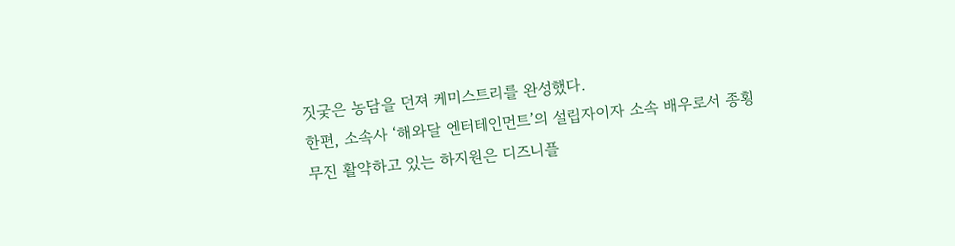짓궂은 농담을 던져 케미스트리를 완성했다.
한편, 소속사 ‘해와달 엔터테인먼트’의 설립자이자 소속 배우로서 종횡무진 활약하고 있는 하지원은 디즈니플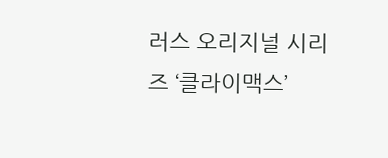러스 오리지널 시리즈 ‘클라이맥스’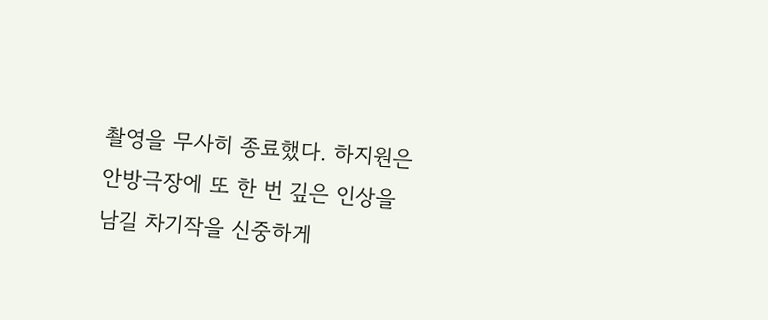촬영을 무사히 종료했다. 하지원은 안방극장에 또 한 번 깊은 인상을 남길 차기작을 신중하게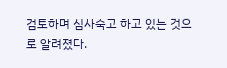검토하며 심사숙고 하고 있는 것으로 알려졌다.